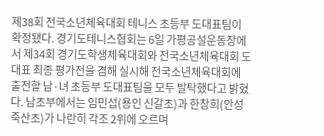제38회 전국소년체육대회 테니스 초등부 도대표팀이 확정됐다. 경기도테니스협회는 6일 가평공설운동장에서 제34회 경기도학생체육대회와 전국소년체육대회 도대표 최종 평가전을 겸해 실시해 전국소년체육대회에 출전할 남·녀 초등부 도대표팀을 모두 발탁했다고 밝혔다. 남초부에서는 임민섭(용인 신갈초)과 한창희(안성 죽산초)가 나란히 각조 2위에 오르며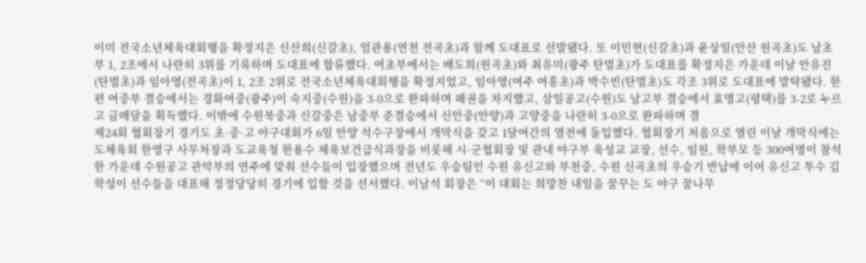이미 전국소년체육대회행을 확정지은 신산희(신갈초), 엄관용(연천 전곡초)과 함께 도대표로 선발됐다. 또 이민현(신갈초)과 윤상일(안산 원곡초)도 남초부 1, 2조에서 나란히 3위를 기록하며 도대표에 합류했다. 여초부에서는 배도희(원곡초)와 최유미(광주 탄벌초)가 도대표를 확정지은 가운데 이날 안유진(탄벌초)과 임아영(전곡초)이 1, 2조 2위로 전국소년체육대회행을 확정지었고, 임아영(여주 여흥초)과 박수빈(탄벌초)도 각조 3위로 도대표에 발탁됐다. 한편 여중부 결승에서는 경화여중(광주)이 숙지중(수원)을 3-0으로 완파하며 패권을 차지했고, 삼일공고(수원)도 남고부 결승에서 효명고(평택)를 3-2로 누르고 금메달을 획득했다. 이밖에 수원북중과 신갈중은 남중부 준결승에서 신안중(안양)과 고양중을 나란히 3-0으로 완파하며 결
제24회 협회장기 경기도 초·중·고 야구대회가 6일 안양 석수구장에서 개막식을 갖고 1달여간의 열전에 돌입했다. 협회장기 처음으로 열린 이날 개막식에는 도체육회 한영구 사무처장과 도교육청 한용수 체육보건급식과장을 비롯해 시·군협회장 및 관내 야구부 육성교 교장, 선수, 임원, 학부모 등 300여명이 참석한 가운데 수원공고 관악부의 연주에 맞춰 선수들이 입장했으며 전년도 우승팀인 수원 유신고와 부천중, 수원 신곡초의 우승기 반납에 이어 유신고 투수 김학성이 선수들을 대표해 정정당당히 경기에 입할 것을 선서했다. 이남석 회장은 “이 대회는 희망찬 내일을 꿈꾸는 도 야구 꿈나무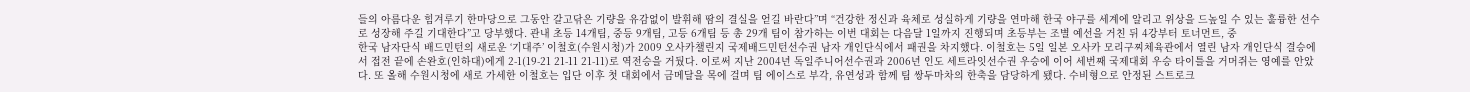들의 아름다운 힘겨루기 한마당으로 그동안 갈고닦은 기량을 유감없이 발휘해 땀의 결실을 얻길 바란다”며 “건강한 정신과 육체로 성실하게 기량을 연마해 한국 야구를 세계에 알리고 위상을 드높일 수 있는 훌륭한 선수로 성장해 주길 기대한다”고 당부했다. 관내 초등 14개팀, 중등 9개팀, 고등 6개팀 등 총 29개 팀이 참가하는 이번 대회는 다음달 1일까지 진행되며 초등부는 조별 예선을 거친 뒤 4강부터 토너먼트, 중
한국 남자단식 배드민턴의 새로운 ‘기대주’ 이철호(수원시청)가 2009 오사카챌린지 국제배드민턴선수권 남자 개인단식에서 패권을 차지했다. 이철호는 5일 일본 오사카 모리구찌체육관에서 열린 남자 개인단식 결승에서 접전 끝에 손완호(인하대)에게 2-1(19-21 21-11 21-11)로 역전승을 거뒀다. 이로써 지난 2004년 독일주니어선수권과 2006년 인도 세트라잇선수권 우승에 이어 세번째 국제대회 우승 타이틀을 거머쥐는 영예를 안았다. 또 올해 수원시청에 새로 가세한 이철호는 입단 이후 첫 대회에서 금메달을 목에 걸며 팀 에이스로 부각, 유연성과 함께 팀 쌍두마차의 한축을 담당하게 됐다. 수비형으로 안정된 스트로크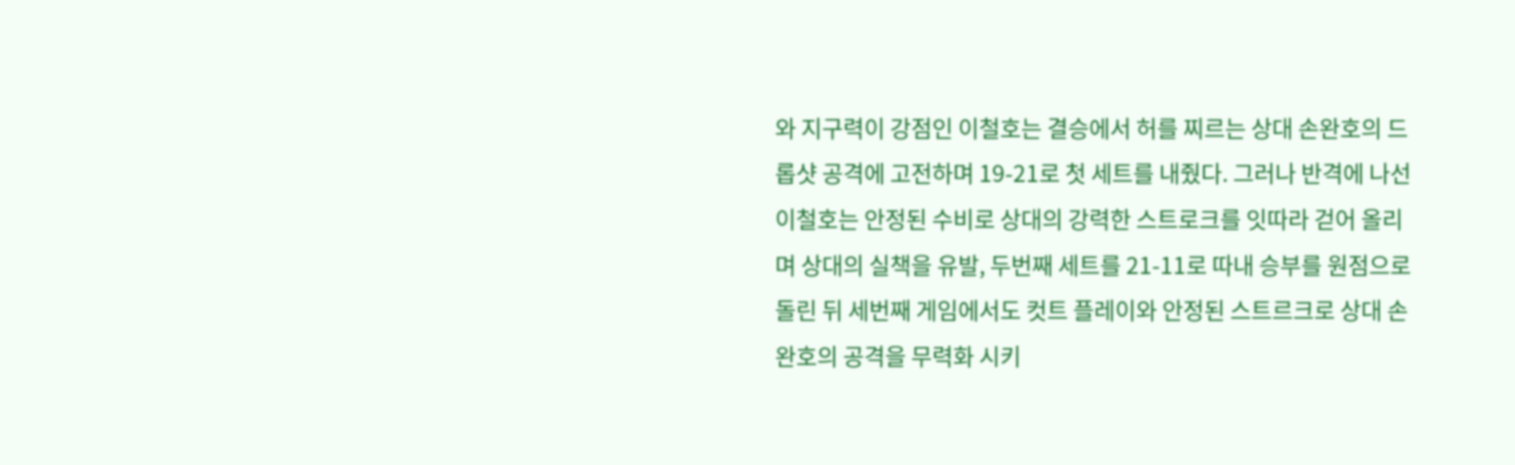와 지구력이 강점인 이철호는 결승에서 허를 찌르는 상대 손완호의 드롭샷 공격에 고전하며 19-21로 첫 세트를 내줬다. 그러나 반격에 나선 이철호는 안정된 수비로 상대의 강력한 스트로크를 잇따라 걷어 올리며 상대의 실책을 유발, 두번째 세트를 21-11로 따내 승부를 원점으로 돌린 뒤 세번째 게임에서도 컷트 플레이와 안정된 스트르크로 상대 손완호의 공격을 무력화 시키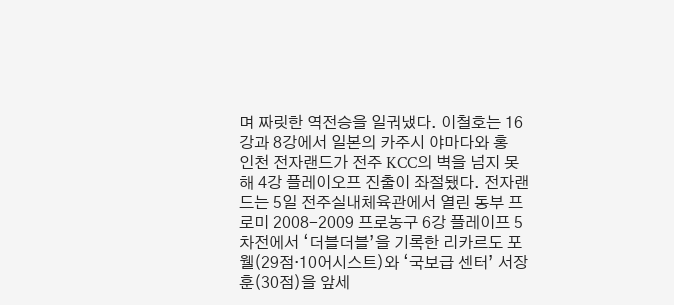며 짜릿한 역전승을 일궈냈다. 이철호는 16강과 8강에서 일본의 카주시 야마다와 홍
인천 전자랜드가 전주 KCC의 벽을 넘지 못해 4강 플레이오프 진출이 좌절됐다. 전자랜드는 5일 전주실내체육관에서 열린 동부 프로미 2008-2009 프로농구 6강 플레이프 5차전에서 ‘더블더블’을 기록한 리카르도 포웰(29점·10어시스트)와 ‘국보급 센터’ 서장훈(30점)을 앞세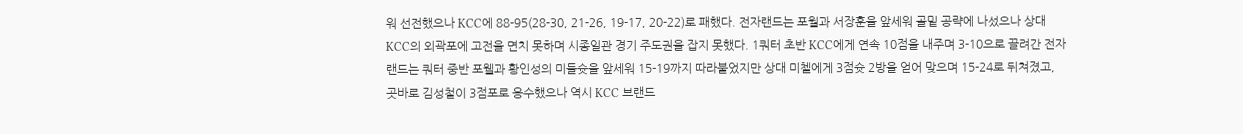워 선전했으나 KCC에 88-95(28-30, 21-26, 19-17, 20-22)로 패했다. 전자랜드는 포월과 서장훈을 앞세워 골밑 공략에 나섰으나 상대 KCC의 외곽포에 고전을 면치 못하며 시종일관 경기 주도권을 잡지 못했다. 1쿼터 초반 KCC에게 연속 10점을 내주며 3-10으로 끌려간 전자랜드는 쿼터 중반 포웰과 황인성의 미들슛을 앞세워 15-19까지 따라붙었지만 상대 미첼에게 3점슛 2방을 얻어 맞으며 15-24로 뒤쳐졌고, 곳바로 김성철이 3점포로 응수했으나 역시 KCC 브랜드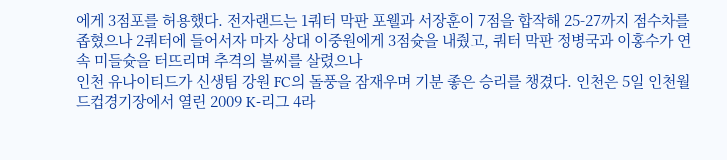에게 3점포를 허용했다. 전자랜드는 1쿼터 막판 포웰과 서장훈이 7점을 합작해 25-27까지 점수차를 좁혔으나 2쿼터에 들어서자 마자 상대 이중원에게 3점슛을 내줬고, 쿼터 막판 정병국과 이홍수가 연속 미들슛을 터뜨리며 추격의 불씨를 살렸으나
인천 유나이티드가 신생팀 강원 FC의 돌풍을 잠재우며 기분 좋은 승리를 챙겼다. 인천은 5일 인천월드컵경기장에서 열린 2009 K-리그 4라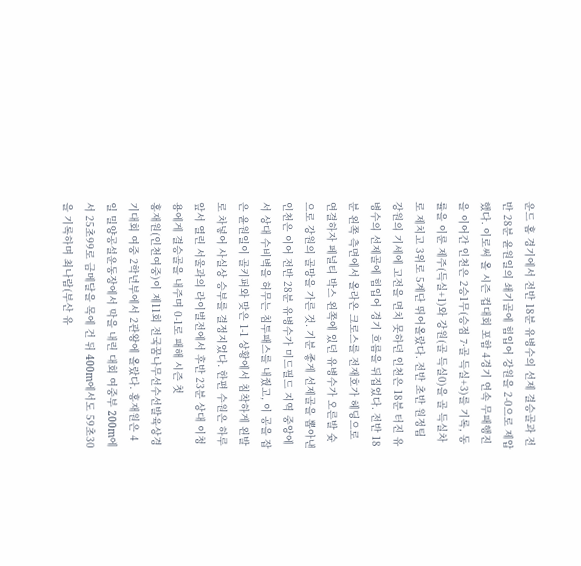운드 홈 경기에서 전반 18분 유병수의 선제 결승골과 전반 28분 윤원일의 쇄기골에 힘입어 강원을 2-0으로 제압했다. 이로써 올 시즌 컵대회 포함 4경기 연속 무패행진을 이어간 인천은 2승1무(승점 7·골 득실+3)를 기록, 동률을 이룬 제주(득실+1)와 강원(골 득실0)을 골 득실차로 제치고 3위로 5계단 뛰어올랐다. 전반 초반 원정팀 강원의 기세에 고전을 면치 못하던 인천은 18분 터진 유병수의 선제골에 힘입어 경기 흐름을 뒤집었다. 전반 18분 왼쪽 측면에서 올라온 크로스를 전재호가 헤딩으로 연결하자 페널티 박스 왼쪽에 있던 유병수가 오른발 슛으로 강원의 골망을 가른 것. 기분 좋게 선제골을 뽑아낸 인천은 이어 전반 28분 유병수가 미드필드 지역 중앙에서 상대 수비벽을 허무는 침투패스를 내줬고, 이 공을 잡은 윤원일이 골키퍼와 맞은 1-1 상황에서 침착하게 왼발로 차넣어 사실상 승부를 결정지었다. 한편 수원은 하루 앞서 열린 서울과의 라이벌전에서 후반 23분 상대 이청용에게 결승골을 내주며 0-1로 패해 시즌 첫
홍재원(인천여중)이 제11회 전국꿈나무선수선발육상경기대회 여중 2학년부에서 2관왕에 올랐다. 홍재원은 4일 밀양공설운동장에서 막을 내린 대회 여중부 200m에서 25초99로 금메달을 목에 건 뒤 400m에서도 59초30을 기록하며 최나람(부산 유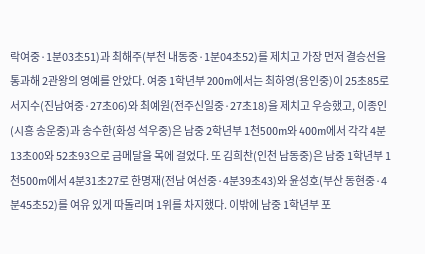락여중·1분03초51)과 최해주(부천 내동중·1분04초52)를 제치고 가장 먼저 결승선을 통과해 2관왕의 영예를 안았다. 여중 1학년부 200m에서는 최하영(용인중)이 25초85로 서지수(진남여중·27초06)와 최예원(전주신일중·27초18)을 제치고 우승했고, 이종인(시흥 송운중)과 송수한(화성 석우중)은 남중 2학년부 1천500m와 400m에서 각각 4분13초00와 52초93으로 금메달을 목에 걸었다. 또 김희찬(인천 남동중)은 남중 1학년부 1천500m에서 4분31초27로 한명재(전남 여선중·4분39초43)와 윤성호(부산 동현중·4분45초52)를 여유 있게 따돌리며 1위를 차지했다. 이밖에 남중 1학년부 포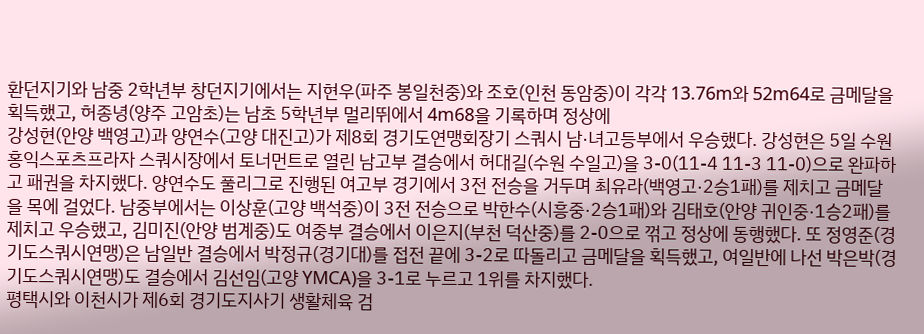환던지기와 남중 2학년부 창던지기에서는 지현우(파주 봉일천중)와 조호(인천 동암중)이 각각 13.76m와 52m64로 금메달을 획득했고, 허종녕(양주 고암초)는 남초 5학년부 멀리뛰에서 4m68을 기록하며 정상에
강성현(안양 백영고)과 양연수(고양 대진고)가 제8회 경기도연맹회장기 스쿼시 남·녀고등부에서 우승했다. 강성현은 5일 수원 홍익스포츠프라자 스쿼시장에서 토너먼트로 열린 남고부 결승에서 허대길(수원 수일고)을 3-0(11-4 11-3 11-0)으로 완파하고 패권을 차지했다. 양연수도 풀리그로 진행된 여고부 경기에서 3전 전승을 거두며 최유라(백영고·2승1패)를 제치고 금메달을 목에 걸었다. 남중부에서는 이상훈(고양 백석중)이 3전 전승으로 박한수(시흥중·2승1패)와 김태호(안양 귀인중·1승2패)를 제치고 우승했고, 김미진(안양 범계중)도 여중부 결승에서 이은지(부천 덕산중)를 2-0으로 꺾고 정상에 동행했다. 또 정영준(경기도스쿼시연맹)은 남일반 결승에서 박정규(경기대)를 접전 끝에 3-2로 따돌리고 금메달을 획득했고, 여일반에 나선 박은박(경기도스쿼시연맹)도 결승에서 김선임(고양 YMCA)을 3-1로 누르고 1위를 차지했다.
평택시와 이천시가 제6회 경기도지사기 생활체육 검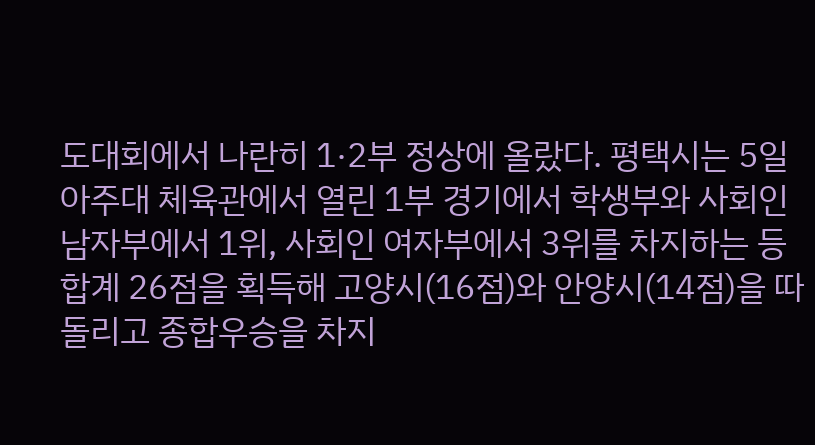도대회에서 나란히 1·2부 정상에 올랐다. 평택시는 5일 아주대 체육관에서 열린 1부 경기에서 학생부와 사회인 남자부에서 1위, 사회인 여자부에서 3위를 차지하는 등 합계 26점을 획득해 고양시(16점)와 안양시(14점)을 따돌리고 종합우승을 차지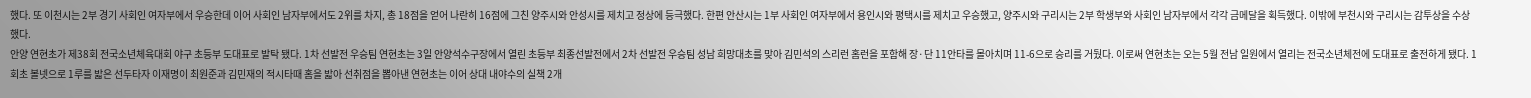했다. 또 이천시는 2부 경기 사회인 여자부에서 우승한데 이어 사회인 남자부에서도 2위를 차지, 총 18점을 얻어 나란히 16점에 그친 양주시와 안성시를 제치고 정상에 등극했다. 한편 안산시는 1부 사회인 여자부에서 용인시와 평택시를 제치고 우승했고, 양주시와 구리시는 2부 학생부와 사회인 남자부에서 각각 금메달을 획득했다. 이밖에 부천시와 구리시는 감투상을 수상했다.
안양 연현초가 제38회 전국소년체육대회 야구 초등부 도대표로 발탁 됐다. 1차 선발전 우승팀 연현초는 3일 안양석수구장에서 열린 초등부 최종선발전에서 2차 선발전 우승팀 성남 희망대초를 맞아 김민석의 스리런 홈런을 포함해 장·단 11안타를 몰아치며 11-6으로 승리를 거뒀다. 이로써 연현초는 오는 5월 전남 일원에서 열리는 전국소년체전에 도대표로 출전하게 됐다. 1회초 볼넷으로 1루를 밟은 선두타자 이재명이 최원준과 김민재의 적시타때 홈을 밟아 선취점을 뽑아낸 연현초는 이어 상대 내야수의 실책 2개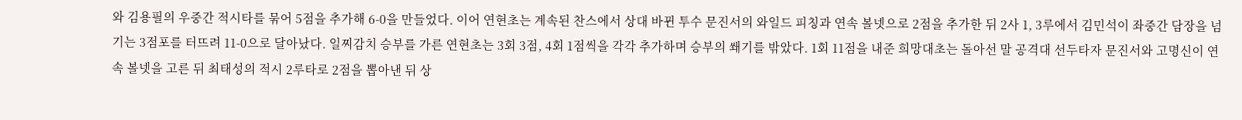와 김용필의 우중간 적시타를 묶어 5점을 추가해 6-0을 만들었다. 이어 연현초는 계속된 찬스에서 상대 바뀐 투수 문진서의 와일드 피칭과 연속 볼넷으로 2점을 추가한 뒤 2사 1, 3루에서 김민석이 좌중간 담장을 넘기는 3점포를 터뜨려 11-0으로 달아났다. 일찌감치 승부를 가른 연현초는 3회 3점, 4회 1점씩을 각각 추가하며 승부의 쐐기를 밖았다. 1회 11점을 내준 희망대초는 돌아선 말 공격대 선두타자 문진서와 고명신이 연속 볼넷을 고른 뒤 최태성의 적시 2루타로 2점을 뽑아낸 뒤 상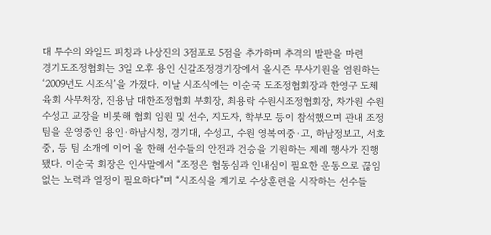대 투수의 와일드 피칭과 나상진의 3점포로 5점을 추가하며 추격의 발판을 마련
경기도조정협회는 3일 오후 용인 신갈조정경기장에서 올시즌 무사기원을 염원하는 ‘2009년도 시조식’을 가졌다. 이날 시조식에는 이순국 도조정협회장과 한영구 도체육회 사무처장, 진용남 대한조정협회 부회장, 최용락 수원시조정협회장, 차가원 수원 수성고 교장을 비롯해 협회 임원 및 선수, 지도자, 학부모 등이 참석했으며 관내 조정팀을 운영중인 용인·하남시청, 경기대, 수성고, 수원 영복여중·고, 하남정보고, 서호중, 등 팀 소개에 이어 올 한해 선수들의 안전과 건승을 기원하는 제례 행사가 진행됐다. 이순국 회장은 인사말에서 “조정은 협동심과 인내심이 필요한 운동으로 끊임없는 노력과 열정이 필요하다”며 “시조식을 계기로 수상훈련을 시작하는 선수들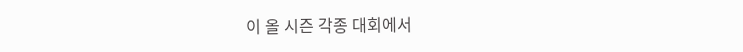이 올 시즌 각종 대회에서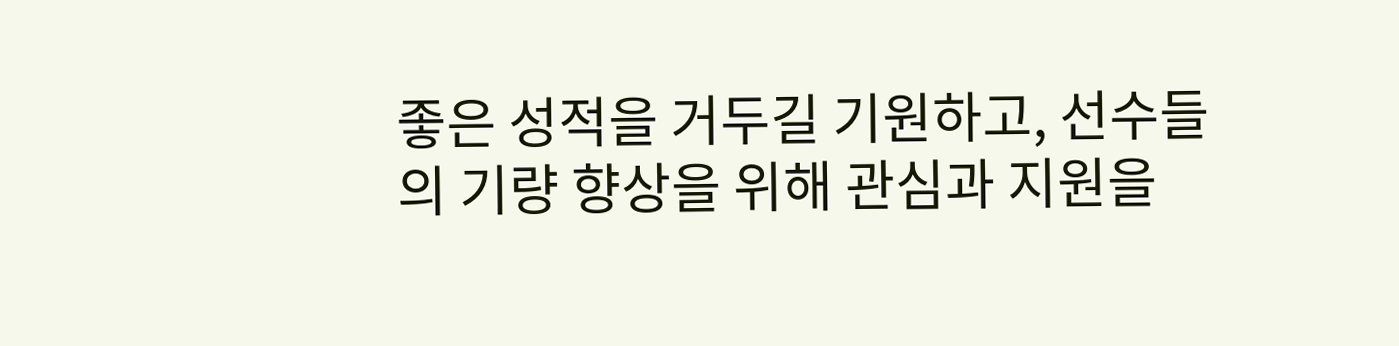좋은 성적을 거두길 기원하고, 선수들의 기량 향상을 위해 관심과 지원을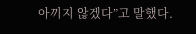아끼지 않겠다”고 말했다.